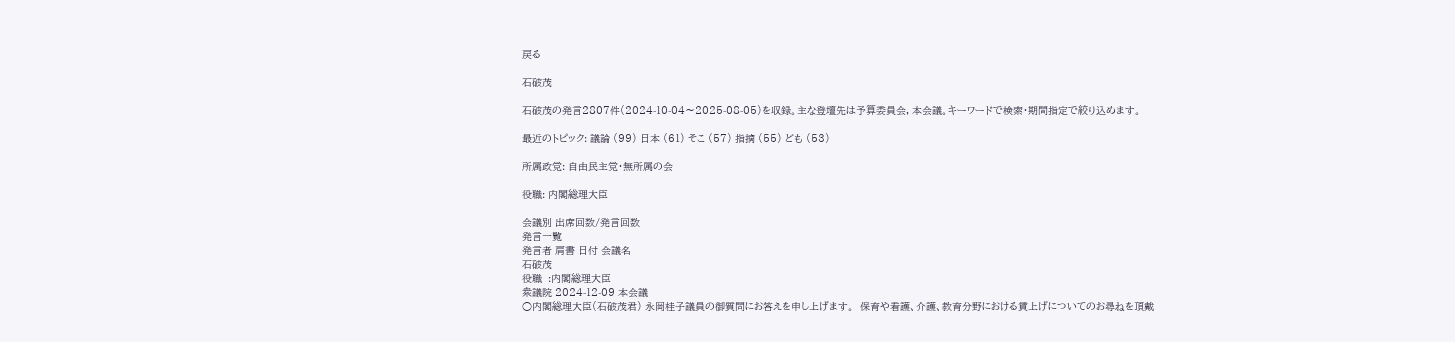戻る

石破茂

石破茂の発言2807件(2024-10-04〜2025-08-05)を収録。主な登壇先は予算委員会, 本会議。キーワードで検索・期間指定で絞り込めます。

最近のトピック: 議論 (99) 日本 (61) そこ (57) 指摘 (55) ども (53)

所属政党: 自由民主党・無所属の会

役職: 内閣総理大臣

会議別 出席回数/発言回数
発言一覧
発言者 肩書 日付 会議名
石破茂
役職  :内閣総理大臣
衆議院 2024-12-09 本会議
○内閣総理大臣(石破茂君) 永岡桂子議員の御質問にお答えを申し上げます。  保育や看護、介護、教育分野における賃上げについてのお尋ねを頂戴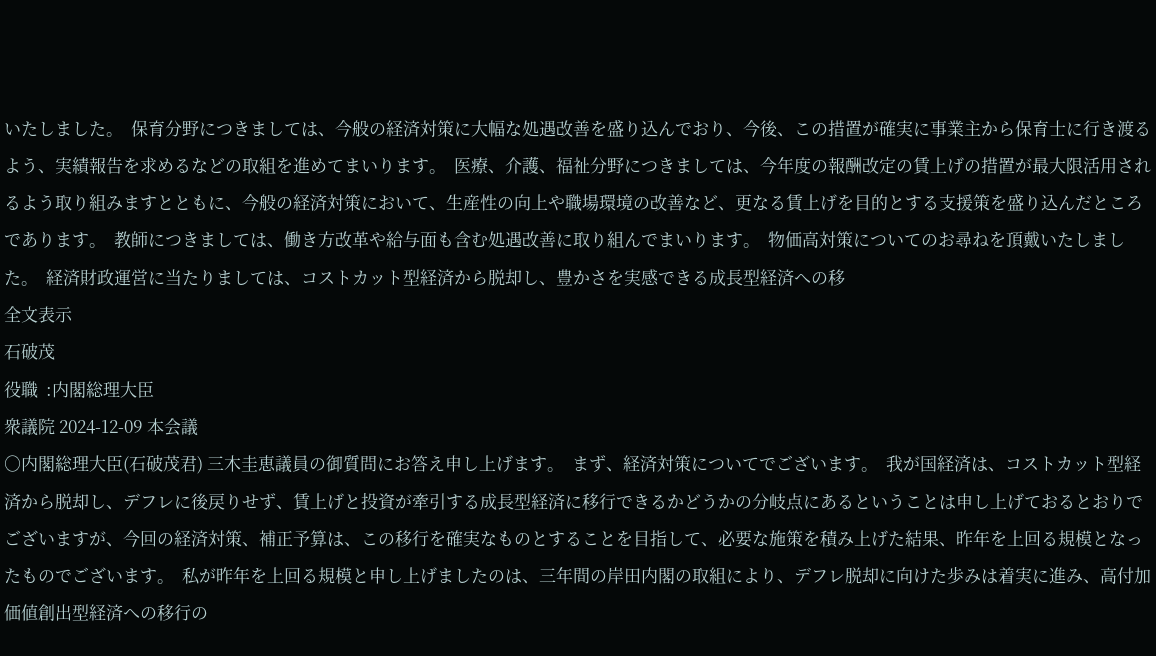いたしました。  保育分野につきましては、今般の経済対策に大幅な処遇改善を盛り込んでおり、今後、この措置が確実に事業主から保育士に行き渡るよう、実績報告を求めるなどの取組を進めてまいります。  医療、介護、福祉分野につきましては、今年度の報酬改定の賃上げの措置が最大限活用されるよう取り組みますとともに、今般の経済対策において、生産性の向上や職場環境の改善など、更なる賃上げを目的とする支援策を盛り込んだところであります。  教師につきましては、働き方改革や給与面も含む処遇改善に取り組んでまいります。  物価高対策についてのお尋ねを頂戴いたしました。  経済財政運営に当たりましては、コストカット型経済から脱却し、豊かさを実感できる成長型経済への移
全文表示
石破茂
役職  :内閣総理大臣
衆議院 2024-12-09 本会議
○内閣総理大臣(石破茂君) 三木圭恵議員の御質問にお答え申し上げます。  まず、経済対策についてでございます。  我が国経済は、コストカット型経済から脱却し、デフレに後戻りせず、賃上げと投資が牽引する成長型経済に移行できるかどうかの分岐点にあるということは申し上げておるとおりでございますが、今回の経済対策、補正予算は、この移行を確実なものとすることを目指して、必要な施策を積み上げた結果、昨年を上回る規模となったものでございます。  私が昨年を上回る規模と申し上げましたのは、三年間の岸田内閣の取組により、デフレ脱却に向けた歩みは着実に進み、高付加価値創出型経済への移行の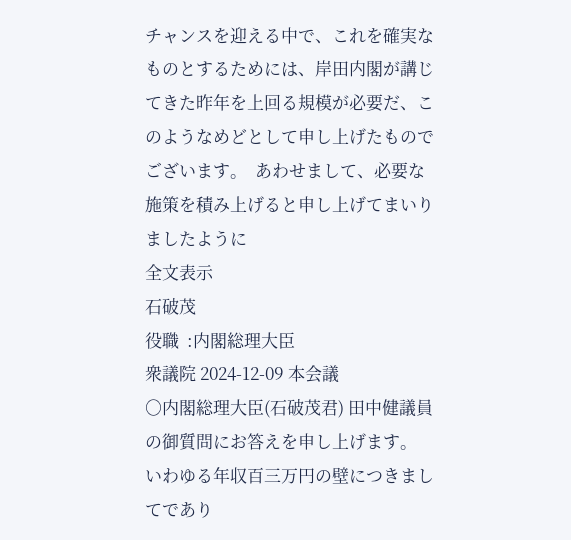チャンスを迎える中で、これを確実なものとするためには、岸田内閣が講じてきた昨年を上回る規模が必要だ、このようなめどとして申し上げたものでございます。  あわせまして、必要な施策を積み上げると申し上げてまいりましたように
全文表示
石破茂
役職  :内閣総理大臣
衆議院 2024-12-09 本会議
○内閣総理大臣(石破茂君) 田中健議員の御質問にお答えを申し上げます。  いわゆる年収百三万円の壁につきましてであり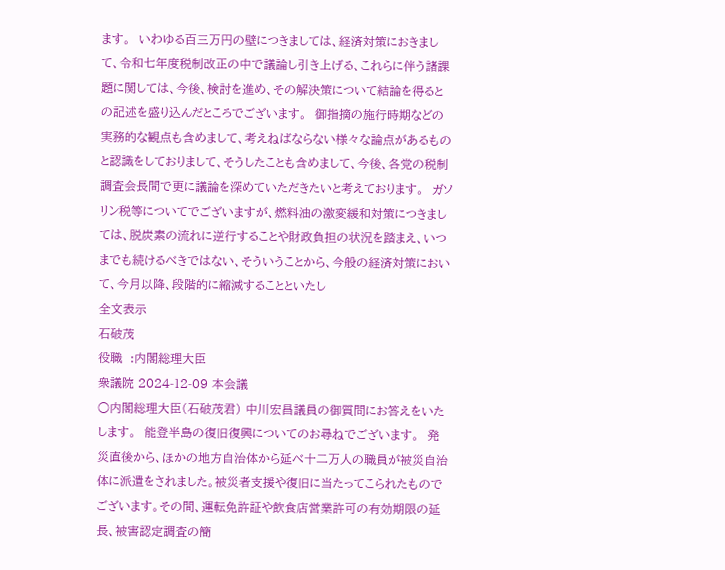ます。  いわゆる百三万円の壁につきましては、経済対策におきまして、令和七年度税制改正の中で議論し引き上げる、これらに伴う諸課題に関しては、今後、検討を進め、その解決策について結論を得るとの記述を盛り込んだところでございます。  御指摘の施行時期などの実務的な観点も含めまして、考えねばならない様々な論点があるものと認識をしておりまして、そうしたことも含めまして、今後、各党の税制調査会長間で更に議論を深めていただきたいと考えております。  ガソリン税等についてでございますが、燃料油の激変緩和対策につきましては、脱炭素の流れに逆行することや財政負担の状況を踏まえ、いつまでも続けるべきではない、そういうことから、今般の経済対策において、今月以降、段階的に縮減することといたし
全文表示
石破茂
役職  :内閣総理大臣
衆議院 2024-12-09 本会議
○内閣総理大臣(石破茂君) 中川宏昌議員の御質問にお答えをいたします。  能登半島の復旧復興についてのお尋ねでございます。  発災直後から、ほかの地方自治体から延べ十二万人の職員が被災自治体に派遣をされました。被災者支援や復旧に当たってこられたものでございます。その間、運転免許証や飲食店営業許可の有効期限の延長、被害認定調査の簡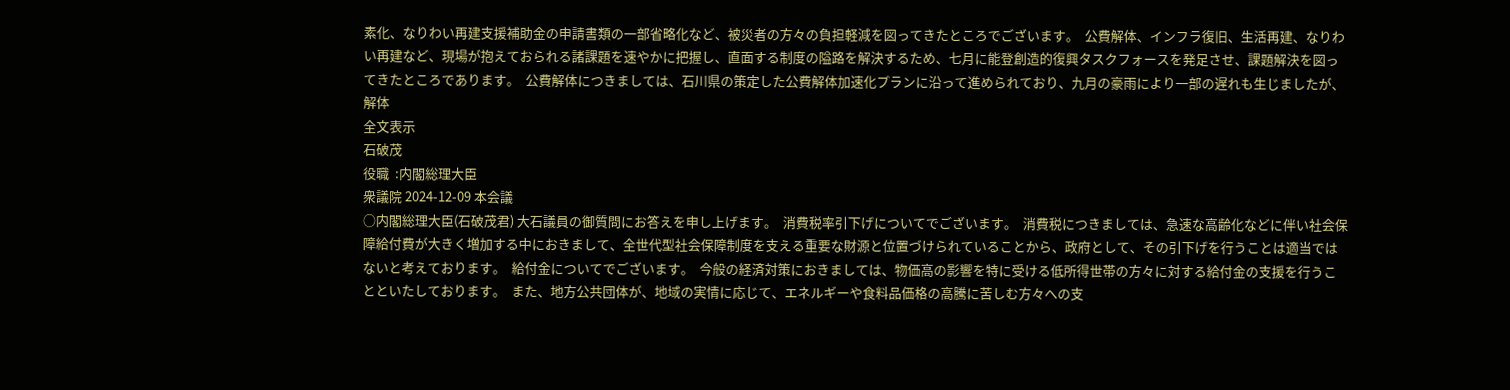素化、なりわい再建支援補助金の申請書類の一部省略化など、被災者の方々の負担軽減を図ってきたところでございます。  公費解体、インフラ復旧、生活再建、なりわい再建など、現場が抱えておられる諸課題を速やかに把握し、直面する制度の隘路を解決するため、七月に能登創造的復興タスクフォースを発足させ、課題解決を図ってきたところであります。  公費解体につきましては、石川県の策定した公費解体加速化プランに沿って進められており、九月の豪雨により一部の遅れも生じましたが、解体
全文表示
石破茂
役職  :内閣総理大臣
衆議院 2024-12-09 本会議
○内閣総理大臣(石破茂君) 大石議員の御質問にお答えを申し上げます。  消費税率引下げについてでございます。  消費税につきましては、急速な高齢化などに伴い社会保障給付費が大きく増加する中におきまして、全世代型社会保障制度を支える重要な財源と位置づけられていることから、政府として、その引下げを行うことは適当ではないと考えております。  給付金についてでございます。  今般の経済対策におきましては、物価高の影響を特に受ける低所得世帯の方々に対する給付金の支援を行うことといたしております。  また、地方公共団体が、地域の実情に応じて、エネルギーや食料品価格の高騰に苦しむ方々への支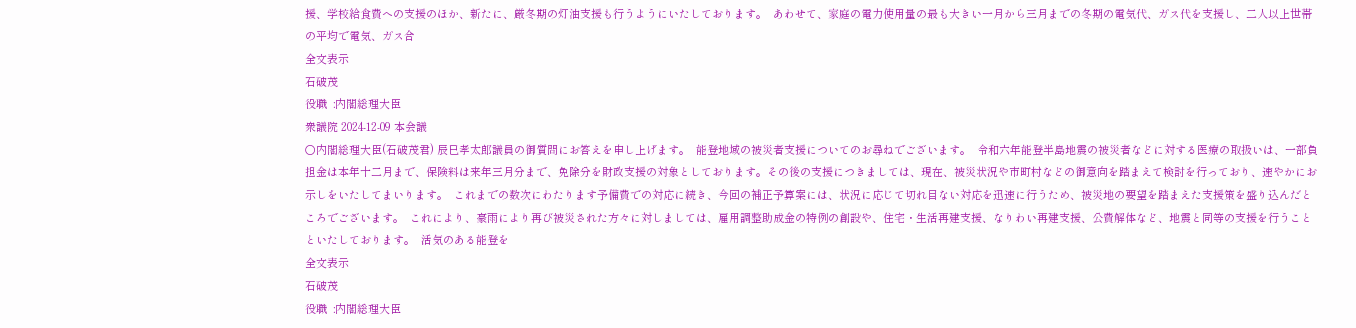援、学校給食費への支援のほか、新たに、厳冬期の灯油支援も行うようにいたしております。  あわせて、家庭の電力使用量の最も大きい一月から三月までの冬期の電気代、ガス代を支援し、二人以上世帯の平均で電気、ガス合
全文表示
石破茂
役職  :内閣総理大臣
衆議院 2024-12-09 本会議
○内閣総理大臣(石破茂君) 辰巳孝太郎議員の御質問にお答えを申し上げます。  能登地域の被災者支援についてのお尋ねでございます。  令和六年能登半島地震の被災者などに対する医療の取扱いは、一部負担金は本年十二月まで、保険料は来年三月分まで、免除分を財政支援の対象としております。その後の支援につきましては、現在、被災状況や市町村などの御意向を踏まえて検討を行っており、速やかにお示しをいたしてまいります。  これまでの数次にわたります予備費での対応に続き、今回の補正予算案には、状況に応じて切れ目ない対応を迅速に行うため、被災地の要望を踏まえた支援策を盛り込んだところでございます。  これにより、豪雨により再び被災された方々に対しましては、雇用調整助成金の特例の創設や、住宅・生活再建支援、なりわい再建支援、公費解体など、地震と同等の支援を行うことといたしております。  活気のある能登を
全文表示
石破茂
役職  :内閣総理大臣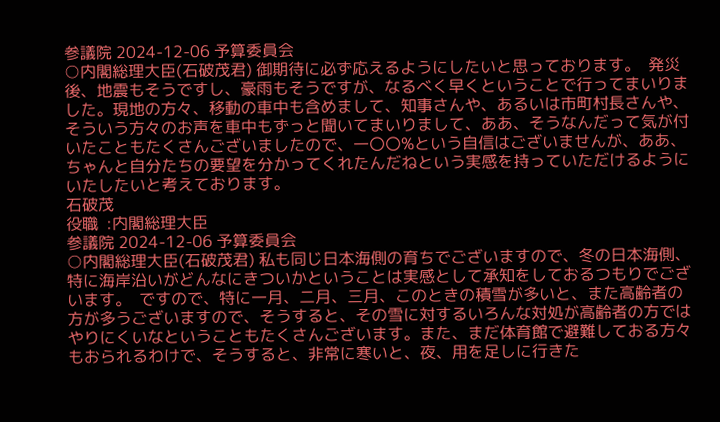参議院 2024-12-06 予算委員会
○内閣総理大臣(石破茂君) 御期待に必ず応えるようにしたいと思っております。  発災後、地震もそうですし、豪雨もそうですが、なるべく早くということで行ってまいりました。現地の方々、移動の車中も含めまして、知事さんや、あるいは市町村長さんや、そういう方々のお声を車中もずっと聞いてまいりまして、ああ、そうなんだって気が付いたこともたくさんございましたので、一〇〇%という自信はございませんが、ああ、ちゃんと自分たちの要望を分かってくれたんだねという実感を持っていただけるようにいたしたいと考えております。
石破茂
役職  :内閣総理大臣
参議院 2024-12-06 予算委員会
○内閣総理大臣(石破茂君) 私も同じ日本海側の育ちでございますので、冬の日本海側、特に海岸沿いがどんなにきついかということは実感として承知をしておるつもりでございます。  ですので、特に一月、二月、三月、このときの積雪が多いと、また高齢者の方が多うございますので、そうすると、その雪に対するいろんな対処が高齢者の方ではやりにくいなということもたくさんございます。また、まだ体育館で避難しておる方々もおられるわけで、そうすると、非常に寒いと、夜、用を足しに行きた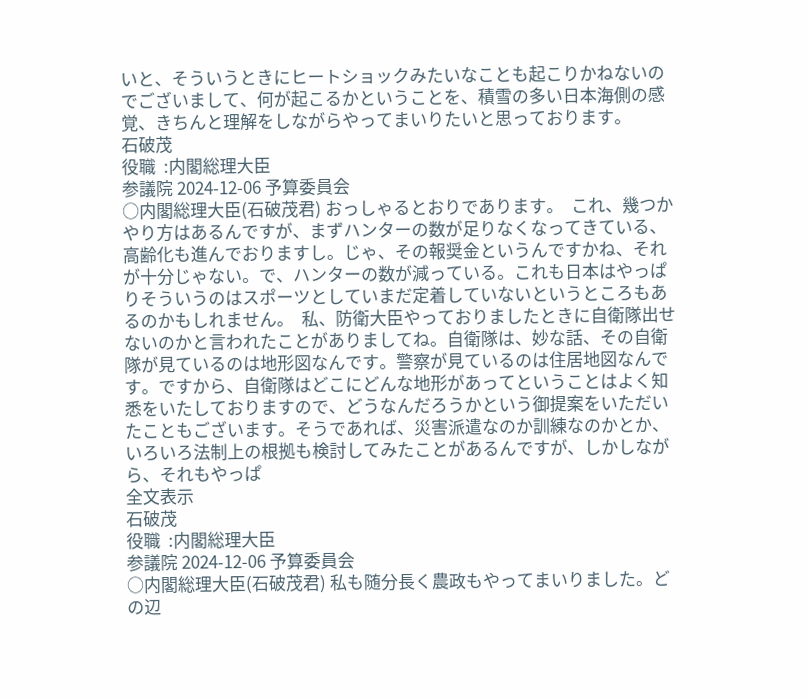いと、そういうときにヒートショックみたいなことも起こりかねないのでございまして、何が起こるかということを、積雪の多い日本海側の感覚、きちんと理解をしながらやってまいりたいと思っております。
石破茂
役職  :内閣総理大臣
参議院 2024-12-06 予算委員会
○内閣総理大臣(石破茂君) おっしゃるとおりであります。  これ、幾つかやり方はあるんですが、まずハンターの数が足りなくなってきている、高齢化も進んでおりますし。じゃ、その報奨金というんですかね、それが十分じゃない。で、ハンターの数が減っている。これも日本はやっぱりそういうのはスポーツとしていまだ定着していないというところもあるのかもしれません。  私、防衛大臣やっておりましたときに自衛隊出せないのかと言われたことがありましてね。自衛隊は、妙な話、その自衛隊が見ているのは地形図なんです。警察が見ているのは住居地図なんです。ですから、自衛隊はどこにどんな地形があってということはよく知悉をいたしておりますので、どうなんだろうかという御提案をいただいたこともございます。そうであれば、災害派遣なのか訓練なのかとか、いろいろ法制上の根拠も検討してみたことがあるんですが、しかしながら、それもやっぱ
全文表示
石破茂
役職  :内閣総理大臣
参議院 2024-12-06 予算委員会
○内閣総理大臣(石破茂君) 私も随分長く農政もやってまいりました。どの辺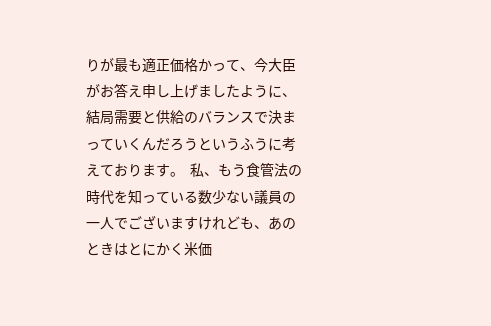りが最も適正価格かって、今大臣がお答え申し上げましたように、結局需要と供給のバランスで決まっていくんだろうというふうに考えております。  私、もう食管法の時代を知っている数少ない議員の一人でございますけれども、あのときはとにかく米価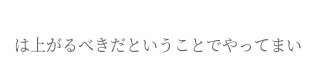は上がるべきだということでやってまい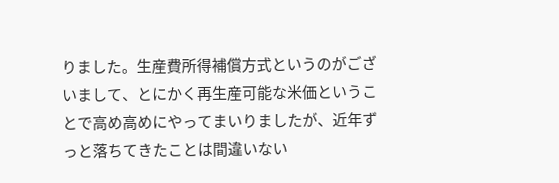りました。生産費所得補償方式というのがございまして、とにかく再生産可能な米価ということで高め高めにやってまいりましたが、近年ずっと落ちてきたことは間違いない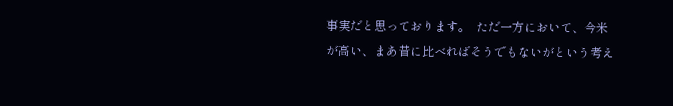事実だと思っております。  ただ一方において、今米が高い、まあ昔に比べればそうでもないがという考え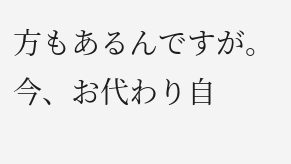方もあるんですが。今、お代わり自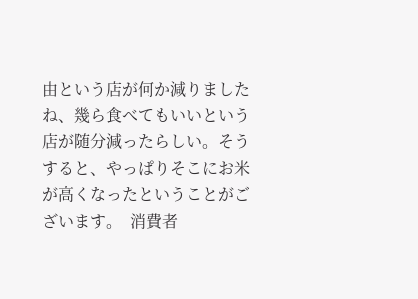由という店が何か減りましたね、幾ら食べてもいいという店が随分減ったらしい。そうすると、やっぱりそこにお米が高くなったということがございます。  消費者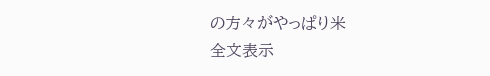の方々がやっぱり米
全文表示